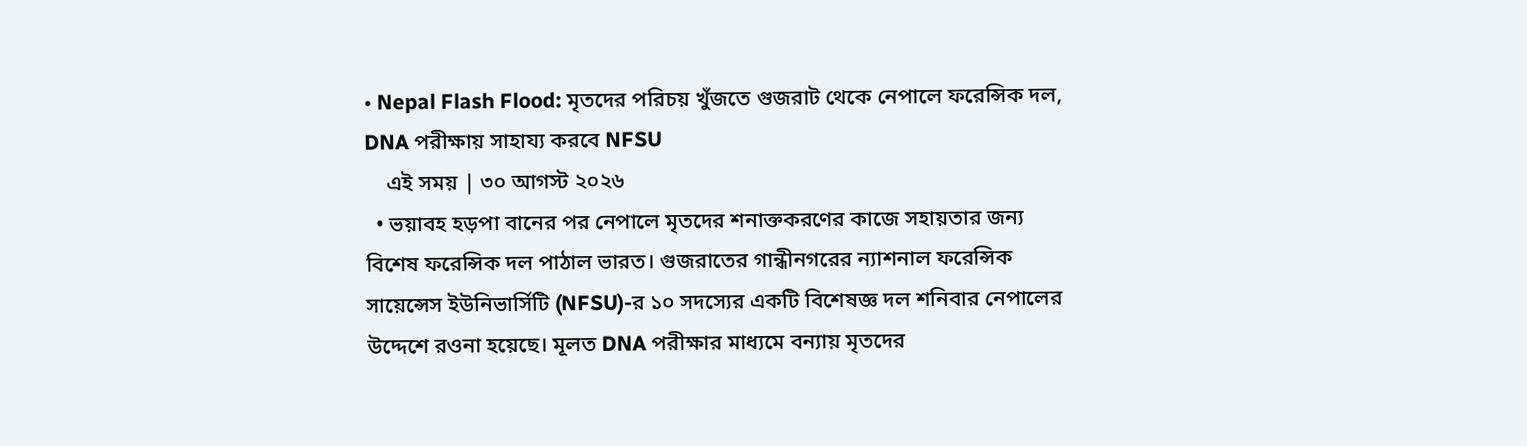• Nepal Flash Flood: মৃতদের পরিচয় খুঁজতে গুজরাট থেকে নেপালে ফরেন্সিক দল, DNA পরীক্ষায় সাহায্য করবে NFSU
    এই সময় | ৩০ আগস্ট ২০২৬
  • ভয়াবহ হড়পা বানের পর নেপালে মৃতদের শনাক্তকরণের কাজে সহায়তার জন্য বিশেষ ফরেন্সিক দল পাঠাল ভারত। গুজরাতের গান্ধীনগরের ন্যাশনাল ফরেন্সিক সায়েন্সেস ইউনিভার্সিটি (NFSU)-র ১০ সদস্যের একটি বিশেষজ্ঞ দল শনিবার নেপালের উদ্দেশে রওনা হয়েছে। মূলত DNA পরীক্ষার মাধ্যমে বন্যায় মৃতদের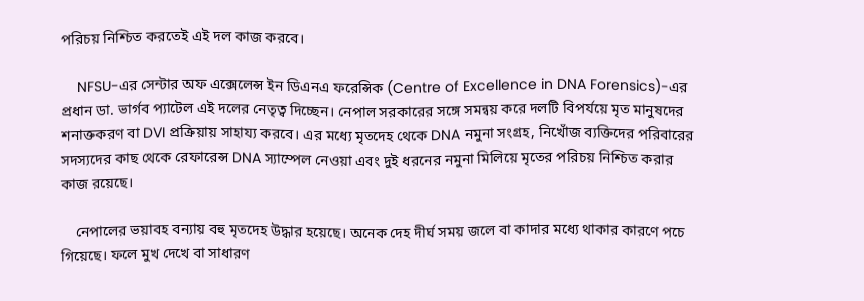পরিচয় নিশ্চিত করতেই এই দল কাজ করবে।

    NFSU-এর সেন্টার অফ এক্সেলেন্স ইন ডিএনএ ফরেন্সিক (Centre of Excellence in DNA Forensics)-এর প্রধান ডা. ভার্গব প্যাটেল এই দলের নেতৃত্ব দিচ্ছেন। নেপাল সরকারের সঙ্গে সমন্বয় করে দলটি বিপর্যয়ে মৃত মানুষদের শনাক্তকরণ বা DVI প্রক্রিয়ায় সাহায্য করবে। এর মধ্যে মৃতদেহ থেকে DNA নমুনা সংগ্রহ, নিখোঁজ ব্যক্তিদের পরিবারের সদস্যদের কাছ থেকে রেফারেন্স DNA স্যাম্পেল নেওয়া এবং দুই ধরনের নমুনা মিলিয়ে মৃতের পরিচয় নিশ্চিত করার কাজ রয়েছে।

    নেপালের ভয়াবহ বন্যায় বহু মৃতদেহ উদ্ধার হয়েছে। অনেক দেহ দীর্ঘ সময় জলে বা কাদার মধ্যে থাকার কারণে পচে গিয়েছে। ফলে মুখ দেখে বা সাধারণ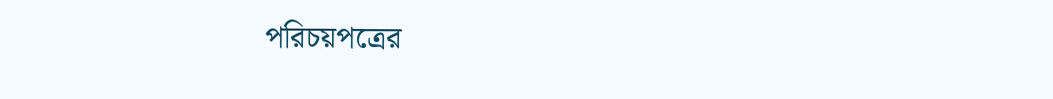পরিচয়পত্রের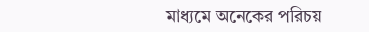মাধ্যমে অনেকের পরিচয়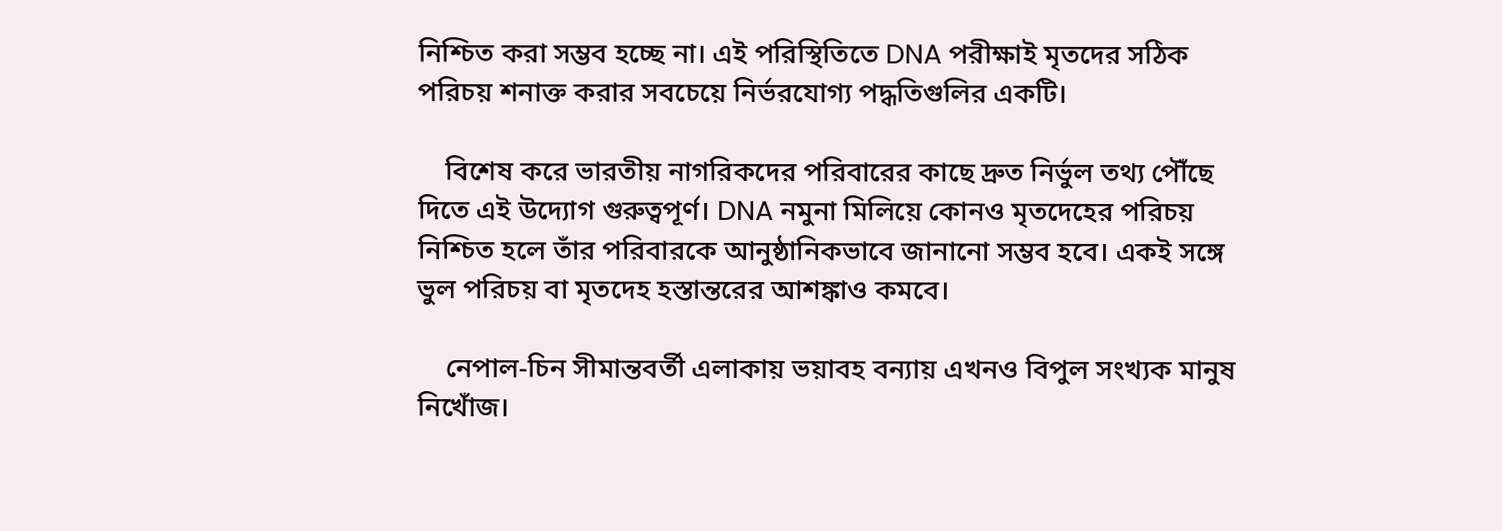নিশ্চিত করা সম্ভব হচ্ছে না। এই পরিস্থিতিতে DNA পরীক্ষাই মৃতদের সঠিক পরিচয় শনাক্ত করার সবচেয়ে নির্ভরযোগ্য পদ্ধতিগুলির একটি।

    বিশেষ করে ভারতীয় নাগরিকদের পরিবারের কাছে দ্রুত নির্ভুল তথ্য পৌঁছে দিতে এই উদ্যোগ গুরুত্বপূর্ণ। DNA নমুনা মিলিয়ে কোনও মৃতদেহের পরিচয় নিশ্চিত হলে তাঁর পরিবারকে আনুষ্ঠানিকভাবে জানানো সম্ভব হবে। একই সঙ্গে ভুল পরিচয় বা মৃতদেহ হস্তান্তরের আশঙ্কাও কমবে।

    নেপাল-চিন সীমান্তবর্তী এলাকায় ভয়াবহ বন্যায় এখনও বিপুল সংখ্যক মানুষ নিখোঁজ।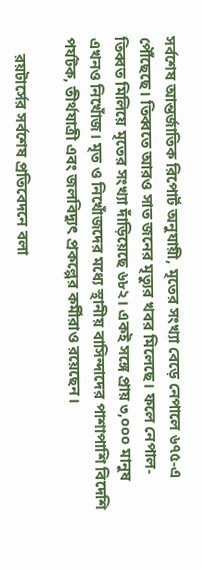সর্বশেষ আন্তর্জাতিক রিপোর্ট অনুযায়ী, মৃতের সংখ্যা বেড়ে নেপালে ৬৭৫-এ পৌঁছেছে। তিব্বতে আরও সাত জনের মৃত্যুর খবর মিলেছে। ফলে নেপাল-তিব্বত মিলিয়ে মৃতের সংখ্যা দাঁড়িয়েছে ৬৮২। একই সঙ্গে প্রায় ৩,০০০ মানুষ এখনও নিখোঁজ। মৃত ও নিখোঁজদের মধ্যে স্থানীয় বাসিন্দাদের পাশাপাশি বিদেশি পর্যটক, তীর্থযাত্রী এবং জলবিদ্যুৎ প্রকল্পের কর্মীরাও রয়েছেন।

    রয়টার্সের সর্বশেষ প্রতিবেদনে বলা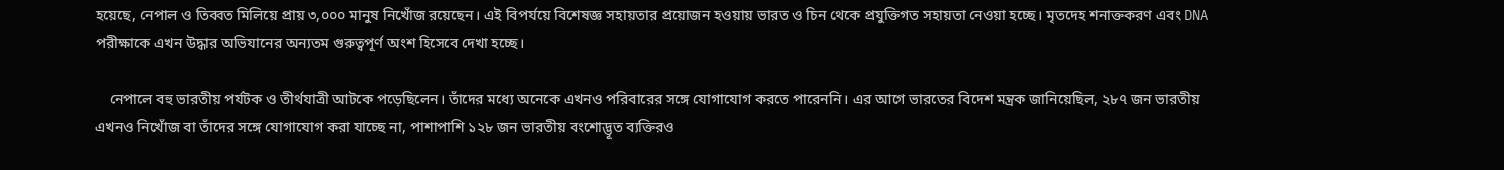হয়েছে, নেপাল ও তিব্বত মিলিয়ে প্রায় ৩,০০০ মানুষ নিখোঁজ রয়েছেন। এই বিপর্যয়ে বিশেষজ্ঞ সহায়তার প্রয়োজন হওয়ায় ভারত ও চিন থেকে প্রযুক্তিগত সহায়তা নেওয়া হচ্ছে। মৃতদেহ শনাক্তকরণ এবং DNA পরীক্ষাকে এখন উদ্ধার অভিযানের অন্যতম গুরুত্বপূর্ণ অংশ হিসেবে দেখা হচ্ছে।

    নেপালে বহু ভারতীয় পর্যটক ও তীর্থযাত্রী আটকে পড়েছিলেন। তাঁদের মধ্যে অনেকে এখনও পরিবারের সঙ্গে যোগাযোগ করতে পারেননি। এর আগে ভারতের বিদেশ মন্ত্রক জানিয়েছিল, ২৮৭ জন ভারতীয় এখনও নিখোঁজ বা তাঁদের সঙ্গে যোগাযোগ করা যাচ্ছে না, পাশাপাশি ১২৮ জন ভারতীয় বংশোদ্ভূত ব্যক্তিরও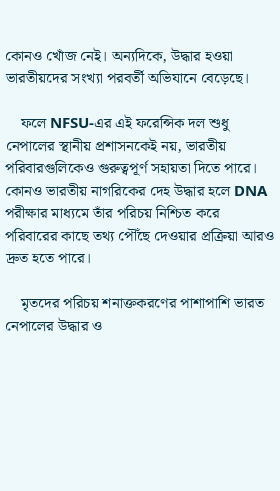কোনও খোঁজ নেই। অন্যদিকে, উদ্ধার হওয়া ভারতীয়দের সংখ্যা পরবর্তী অভিযানে বেড়েছে।

    ফলে NFSU-এর এই ফরেন্সিক দল শুধু নেপালের স্থানীয় প্রশাসনকেই নয়, ভারতীয় পরিবারগুলিকেও গুরুত্বপূর্ণ সহায়তা দিতে পারে। কোনও ভারতীয় নাগরিকের দেহ উদ্ধার হলে DNA পরীক্ষার মাধ্যমে তাঁর পরিচয় নিশ্চিত করে পরিবারের কাছে তথ্য পৌঁছে দেওয়ার প্রক্রিয়া আরও দ্রুত হতে পারে।

    মৃতদের পরিচয় শনাক্তকরণের পাশাপাশি ভারত নেপালের উদ্ধার ও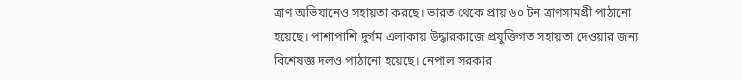ত্রাণ অভিযানেও সহায়তা করছে। ভারত থেকে প্রায় ৬০ টন ত্রাণসামগ্রী পাঠানো হয়েছে। পাশাপাশি দুর্গম এলাকায় উদ্ধারকাজে প্রযুক্তিগত সহায়তা দেওয়ার জন্য বিশেষজ্ঞ দলও পাঠানো হয়েছে। নেপাল সরকার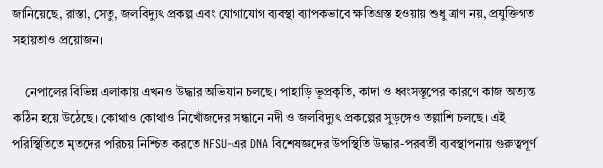জানিয়েছে, রাস্তা, সেতু, জলবিদ্যুৎ প্রকল্প এবং যোগাযোগ ব্যবস্থা ব্যাপকভাবে ক্ষতিগ্রস্ত হওয়ায় শুধু ত্রাণ নয়, প্রযুক্তিগত সহায়তাও প্রয়োজন।

    নেপালের বিভিন্ন এলাকায় এখনও উদ্ধার অভিযান চলছে। পাহাড়ি ভূপ্রকৃতি, কাদা ও ধ্বংসস্তূপের কারণে কাজ অত্যন্ত কঠিন হয়ে উঠেছে। কোথাও কোথাও নিখোঁজদের সন্ধানে নদী ও জলবিদ্যুৎ প্রকল্পের সুড়ঙ্গেও তল্লাশি চলছে। এই পরিস্থিতিতে মৃতদের পরিচয় নিশ্চিত করতে NFSU-এর DNA বিশেষজ্ঞদের উপস্থিতি উদ্ধার-পরবর্তী ব্যবস্থাপনায় গুরুত্বপূর্ণ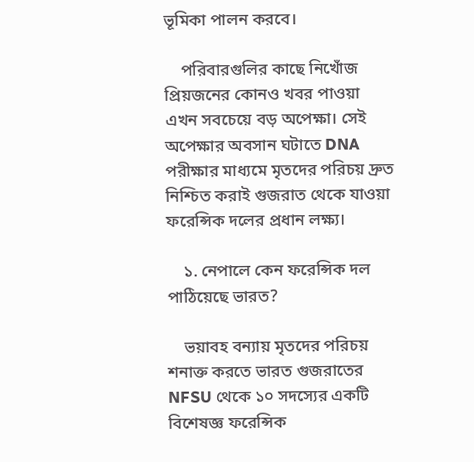ভূমিকা পালন করবে।

    পরিবারগুলির কাছে নিখোঁজ প্রিয়জনের কোনও খবর পাওয়া এখন সবচেয়ে বড় অপেক্ষা। সেই অপেক্ষার অবসান ঘটাতে DNA পরীক্ষার মাধ্যমে মৃতদের পরিচয় দ্রুত নিশ্চিত করাই গুজরাত থেকে যাওয়া ফরেন্সিক দলের প্রধান লক্ষ্য।

    ১. নেপালে কেন ফরেন্সিক দল পাঠিয়েছে ভারত?

    ভয়াবহ বন্যায় মৃতদের পরিচয় শনাক্ত করতে ভারত গুজরাতের NFSU থেকে ১০ সদস্যের একটি বিশেষজ্ঞ ফরেন্সিক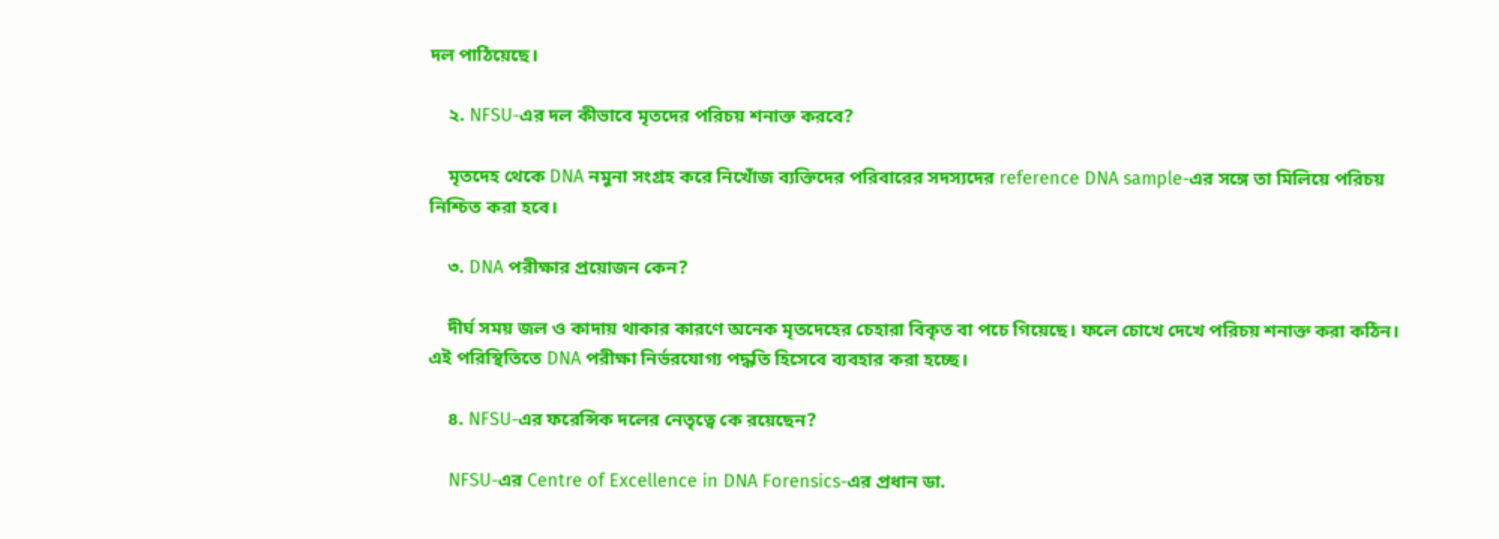দল পাঠিয়েছে।

    ২. NFSU-এর দল কীভাবে মৃতদের পরিচয় শনাক্ত করবে?

    মৃতদেহ থেকে DNA নমুনা সংগ্রহ করে নিখোঁজ ব্যক্তিদের পরিবারের সদস্যদের reference DNA sample-এর সঙ্গে তা মিলিয়ে পরিচয় নিশ্চিত করা হবে।

    ৩. DNA পরীক্ষার প্রয়োজন কেন?

    দীর্ঘ সময় জল ও কাদায় থাকার কারণে অনেক মৃতদেহের চেহারা বিকৃত বা পচে গিয়েছে। ফলে চোখে দেখে পরিচয় শনাক্ত করা কঠিন। এই পরিস্থিতিতে DNA পরীক্ষা নির্ভরযোগ্য পদ্ধতি হিসেবে ব্যবহার করা হচ্ছে।

    ৪. NFSU-এর ফরেন্সিক দলের নেতৃত্বে কে রয়েছেন?

    NFSU-এর Centre of Excellence in DNA Forensics-এর প্রধান ডা.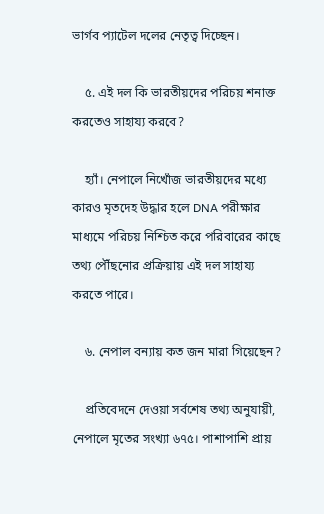ভার্গব প্যাটেল দলের নেতৃত্ব দিচ্ছেন।

    ৫. এই দল কি ভারতীয়দের পরিচয় শনাক্ত করতেও সাহায্য করবে?

    হ্যাঁ। নেপালে নিখোঁজ ভারতীয়দের মধ্যে কারও মৃতদেহ উদ্ধার হলে DNA পরীক্ষার মাধ্যমে পরিচয় নিশ্চিত করে পরিবারের কাছে তথ্য পৌঁছনোর প্রক্রিয়ায় এই দল সাহায্য করতে পারে।

    ৬. নেপাল বন্যায় কত জন মারা গিয়েছেন?

    প্রতিবেদনে দেওয়া সর্বশেষ তথ্য অনুযায়ী, নেপালে মৃতের সংখ্যা ৬৭৫। পাশাপাশি প্রায়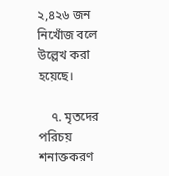২,৪২৬ জন নিখোঁজ বলে উল্লেখ করা হয়েছে।

    ৭. মৃতদের পরিচয় শনাক্তকরণ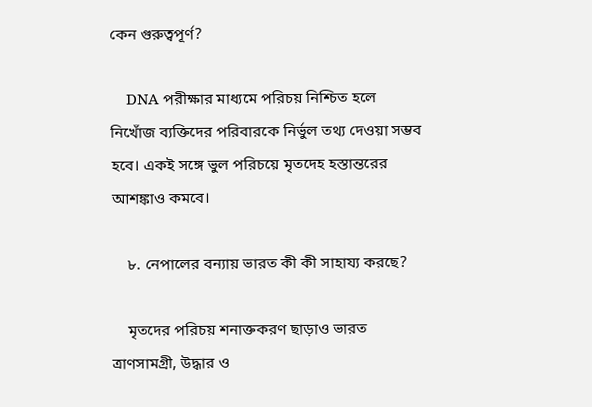কেন গুরুত্বপূর্ণ?

    DNA পরীক্ষার মাধ্যমে পরিচয় নিশ্চিত হলে নিখোঁজ ব্যক্তিদের পরিবারকে নির্ভুল তথ্য দেওয়া সম্ভব হবে। একই সঙ্গে ভুল পরিচয়ে মৃতদেহ হস্তান্তরের আশঙ্কাও কমবে।

    ৮. নেপালের বন্যায় ভারত কী কী সাহায্য করছে?

    মৃতদের পরিচয় শনাক্তকরণ ছাড়াও ভারত ত্রাণসামগ্রী, উদ্ধার ও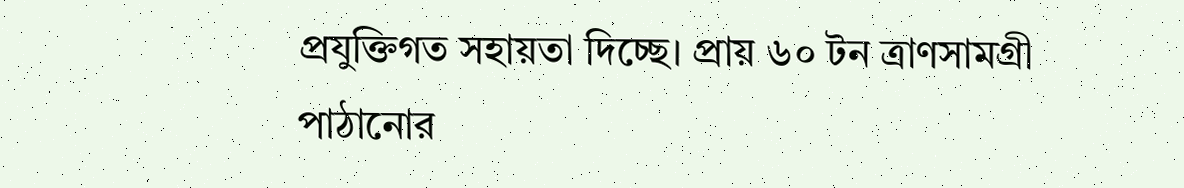প্রযুক্তিগত সহায়তা দিচ্ছে। প্রায় ৬০ টন ত্রাণসামগ্রী পাঠানোর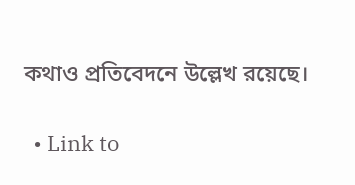কথাও প্রতিবেদনে উল্লেখ রয়েছে।

  • Link to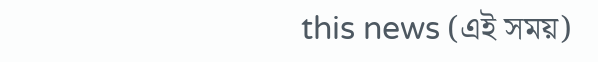this news (এই সময়)